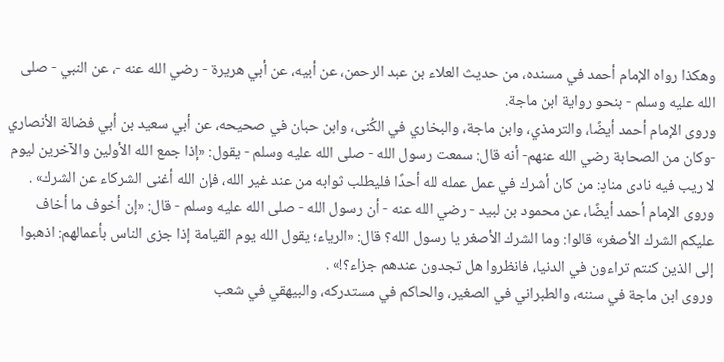وهكذا رواه الإمام أحمد في مسنده، من حديث العلاء بن عبد الرحمن، عن أبيه، عن أبي هريرة - رضي الله عنه -، عن النبي - صلى الله عليه وسلم - بنحو رواية ابن ماجة.
وروى الإمام أحمد أيضًا، والترمذي، وابن ماجة، والبخاري في الكُنى، وابن حبان في صحيحه، عن أبي سعيد بن أبي فضالة الأنصاري -وكان من الصحابة رضي الله عنهم- أنه قال: سمعت رسول الله - صلى الله عليه وسلم - يقول: «إذا جمع الله الأولين والآخرين ليوم لا ريب فيه نادى منادٍ: من كان أشرك في عمل عمله لله أحدًا فليطلب ثوابه من عند غير الله، فإن الله أغنى الشركاء عن الشرك» .
وروى الإمام أحمد أيضًا، عن محمود بن لبيد - رضي الله عنه - أن رسول الله - صلى الله عليه وسلم - قال: «إن أخوف ما أخاف عليكم الشرك الأصغر» قالوا: وما الشرك الأصغر يا رسول الله؟ قال: «الرياء؛ يقول الله يوم القيامة إذا جزى الناس بأعمالهم: اذهبوا إلى الذين كنتم تراءون في الدنيا، فانظروا هل تجدون عندهم جزاء؟!» .
وروى ابن ماجة في سننه، والطبراني في الصغير، والحاكم في مستدركه، والبيهقي في شعب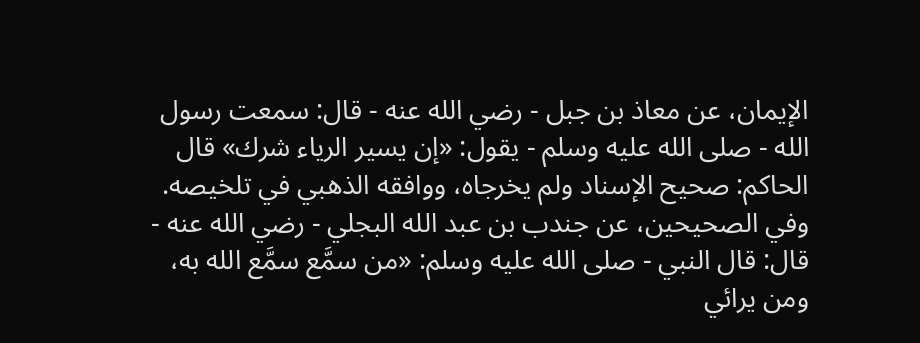الإيمان، عن معاذ بن جبل - رضي الله عنه - قال: سمعت رسول الله - صلى الله عليه وسلم - يقول: «إن يسير الرياء شرك» قال الحاكم: صحيح الإسناد ولم يخرجاه، ووافقه الذهبي في تلخيصه.
وفي الصحيحين، عن جندب بن عبد الله البجلي - رضي الله عنه - قال: قال النبي - صلى الله عليه وسلم: «من سمَّع سمَّع الله به، ومن يرائي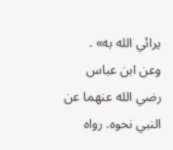يرائي الله به» .
وعن ابن عباس رضي الله عنهما عن النبي نحوه. رواه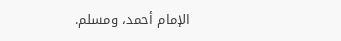الإمام أحمد، ومسلم.